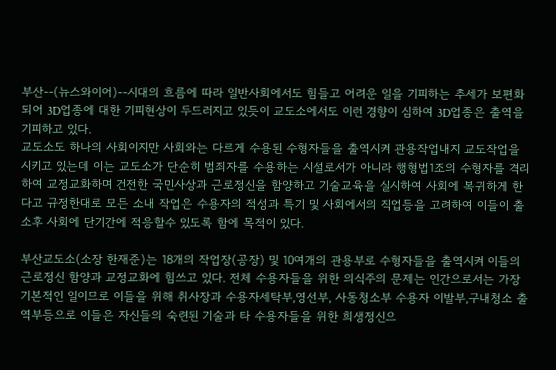부산--(뉴스와이어)--시대의 흐름에 따라 일반사회에서도 힘들고 어려운 일을 기피하는 추세가 보편화되어 3D업종에 대한 기피현상이 두드러지고 있듯이 교도소에서도 이런 경향이 심하여 3D업종은 출역을 기피하고 있다.
교도소도 하나의 사회이지만 사회와는 다르게 수용된 수형자들을 출역시켜 관용작업내지 교도작업을 시키고 있는데 이는 교도소가 단순히 범죄자를 수용하는 시설로서가 아니라 행형법1조의 수형자를 격리하여 교정교화하며 건전한 국민사상과 근로정신을 함양하고 기술교육을 실시하여 사회에 복귀하게 한다고 규정한대로 모든 소내 작업은 수용자의 적성과 특기 및 사회에서의 직업등을 고려하여 이들이 출소후 사회에 단기간에 적응할수 있도록 함에 목적이 있다.

부산교도소(소장 한재준)는 18개의 작업장(공장) 및 10여개의 관용부로 수형자들을 출역시켜 이들의 근로정신 함양과 교정교화에 힘쓰고 있다. 전체 수용자들을 위한 의식주의 문제는 인간으로서는 가장 기본적인 일이므로 이들을 위해 취사장과 수용자세탁부,영선부, 사동청소부 수용자 이발부,구내청소 출역부등으로 이들은 자신들의 숙련된 기술과 타 수용자들을 위한 희생정신으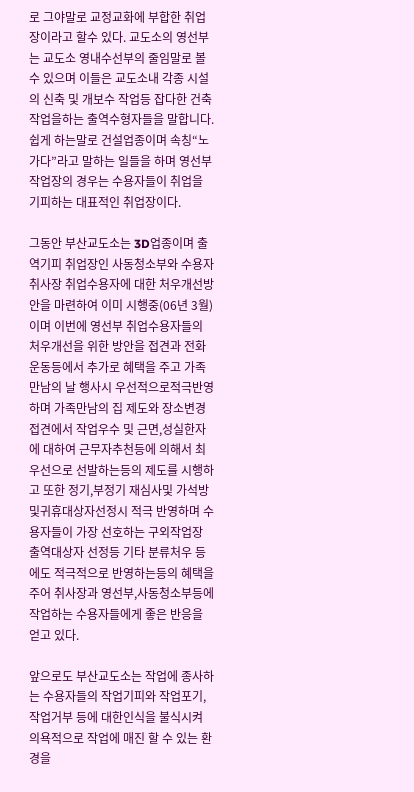로 그야말로 교정교화에 부합한 취업장이라고 할수 있다. 교도소의 영선부는 교도소 영내수선부의 줄임말로 볼수 있으며 이들은 교도소내 각종 시설의 신축 및 개보수 작업등 잡다한 건축작업을하는 출역수형자들을 말합니다. 쉽게 하는말로 건설업종이며 속칭“노가다”라고 말하는 일들을 하며 영선부 작업장의 경우는 수용자들이 취업을 기피하는 대표적인 취업장이다.

그동안 부산교도소는 3D업종이며 출역기피 취업장인 사동청소부와 수용자 취사장 취업수용자에 대한 처우개선방안을 마련하여 이미 시행중(06년 3월)이며 이번에 영선부 취업수용자들의 처우개선을 위한 방안을 접견과 전화 운동등에서 추가로 혜택을 주고 가족만남의 날 행사시 우선적으로적극반영 하며 가족만남의 집 제도와 장소변경 접견에서 작업우수 및 근면,성실한자에 대하여 근무자추천등에 의해서 최우선으로 선발하는등의 제도를 시행하고 또한 정기,부정기 재심사및 가석방 및귀휴대상자선정시 적극 반영하며 수용자들이 가장 선호하는 구외작업장 출역대상자 선정등 기타 분류처우 등에도 적극적으로 반영하는등의 혜택을 주어 취사장과 영선부,사동청소부등에 작업하는 수용자들에게 좋은 반응을 얻고 있다.

앞으로도 부산교도소는 작업에 종사하는 수용자들의 작업기피와 작업포기, 작업거부 등에 대한인식을 불식시켜 의욕적으로 작업에 매진 할 수 있는 환경을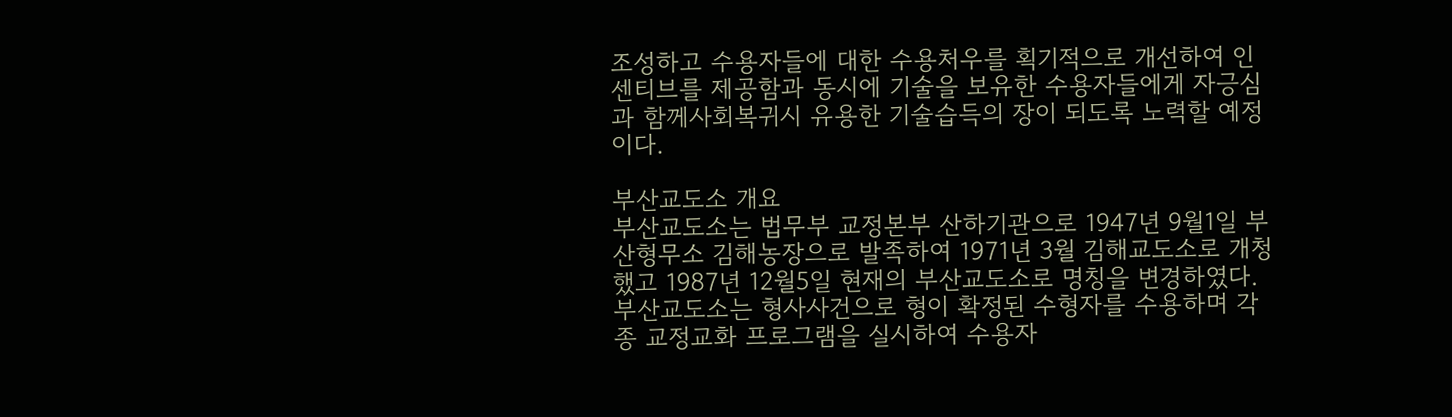조성하고 수용자들에 대한 수용처우를 획기적으로 개선하여 인센티브를 제공함과 동시에 기술을 보유한 수용자들에게 자긍심과 함께사회복귀시 유용한 기술습득의 장이 되도록 노력할 예정이다.

부산교도소 개요
부산교도소는 법무부 교정본부 산하기관으로 1947년 9월1일 부산형무소 김해농장으로 발족하여 1971년 3월 김해교도소로 개청했고 1987년 12월5일 현재의 부산교도소로 명칭을 변경하였다. 부산교도소는 형사사건으로 형이 확정된 수형자를 수용하며 각종 교정교화 프로그램을 실시하여 수용자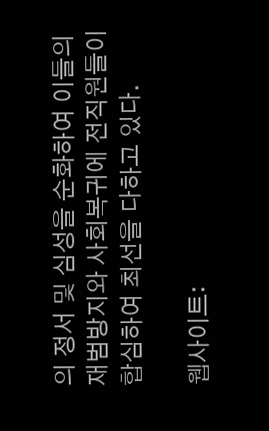의 정서 및 심성을 순화하여 이들의 재범방지와 사회복귀에 전직원들이 합심하여 최선을 다하고 있다.

웹사이트: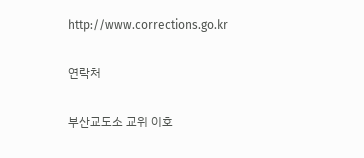http://www.corrections.go.kr

연락처

부산교도소 교위 이호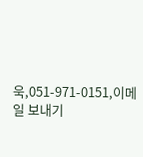욱,051-971-0151,이메일 보내기